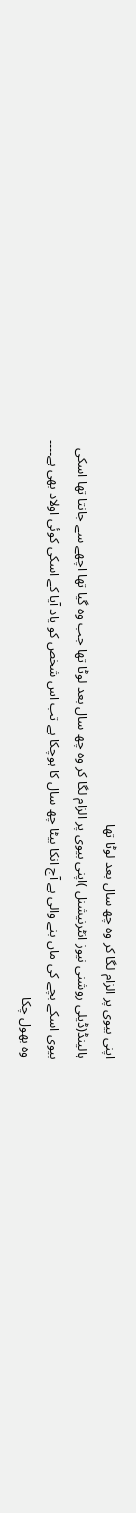اپنی بیوی پر الزام لگا کر وہ چھ سال بعد لوٹا تھا
ہالینڈ(ڈیلی روشنی نیوز انٹرنیشنل )اپنی بیوی پر الزام لگا کر وہ چھ سال بعد لوٹا تھا جب وہ گیا تھا اچھے سے جانتا تھا اسکی بیوی اسکے بچے کی ماں بنے والی ہے آج انکا بیٹا چھ سال کا ہوچکا ہے تب اس شخص کو یاد آیا کے اسکی کوئی اولاد بھی ہے۔۔۔۔
وہ بھول چکا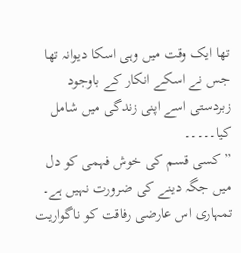تھا ایک وقت میں وہی اسکا دیوانہ تھا جس نے اسکے انکار کے باوجود زبردستی اسے اپنی زندگی میں شامل کیا۔۔۔۔۔
” کسی قسم کی خوش فہمی کو دل میں جگہ دینے کی ضرورت نہیں ہے۔ تمہاری اس عارضی رفاقت کو ناگواریت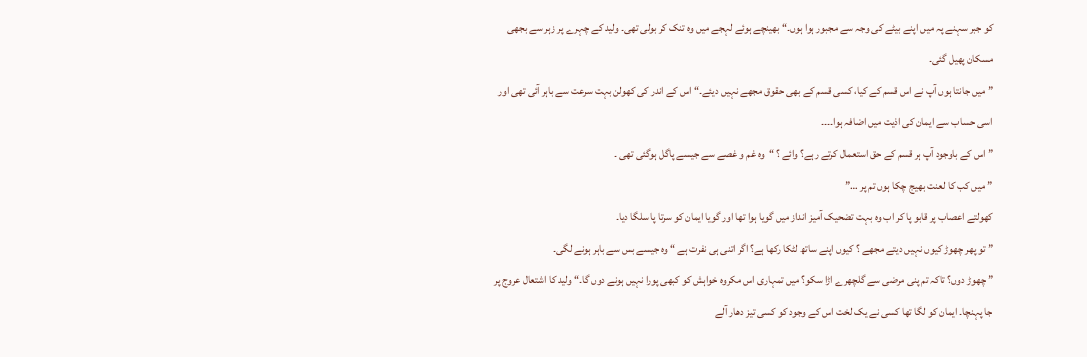کو جبر سہنے پہ میں اپنے بیٹے کی وجہ سے مجبور ہوا ہوں۔“ بھینچے ہوئے لہجے میں وہ تنک کر بولی تھی۔ ولید کے چہرے پر زہر سے بجھی مسکان پھیل گئی۔
” میں جانتا ہوں آپ نے اس قسم کے کیا، کسی قسم کے بھی حقوق مجھے نہیں دیئے۔“ اس کے اندر کی کھولن بہت سرعت سے باہر آئی تھی اور اسی حساب سے ایمان کی اذیت میں اضافہ ہوا۔۔۔۔
” اس کے باوجود آپ ہر قسم کے حق استعمال کرتے رہے؟ وائے ؟ “وہ غم و غصے سے جیسے پاگل ہوگئی تھی ۔
” میں کب کا لعنت بھیج چکا ہوں تم پر …”
کھولتے اعصاب پر قابو پا کر اب وہ بہت تضحیک آمیز انداز میں گویا ہوا تھا اور گویا ایمان کو سرتا پا سلگا دیا۔
” تو پھر چھوڑ کیوں نہیں دیتے مجھے ؟ کیوں اپنے ساتھ لٹکا رکھا ہے؟ اگر اتنی ہی نفرت ہے “ وہ جیسے بس سے باہر ہونے لگی۔
” چھوڑ دوں؟ تاکہ تم پنی مرضی سے گلچھرے اڑا سکو؟ میں تمہاری اس مکروہ خواہش کو کبھی پورا نہیں ہونے دوں گا۔“ ولید کا اشتعال عروج پر جا پہنچا۔ ایمان کو لگا تھا کسی نے یک لخت اس کے وجود کو کسی تیز دھار آلے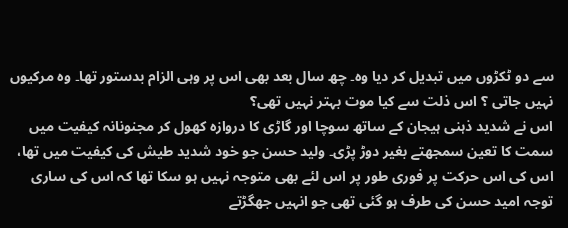سے دو ٹکڑوں میں تبدیل کر دیا وہ۔ چھ سال بعد بھی اس پر وہی الزام بدستور تھا۔ وہ مرکیوں نہیں جاتی ؟ اس ذلت سے کیا موت بہتر نہیں تھی؟
اس نے شدید ذہنی ہیجان کے ساتھ سوچا اور گاڑی کا دروازہ کھول کر مجنونانہ کیفیت میں سمت کا تعین سمجھتے بغیر دوڑ پڑی۔ ولید حسن جو خود شدید طیش کی کیفیت میں تھا، اس کی اس حرکت پر فوری طور پر اس لئے بھی متوجہ نہیں ہو سکا تھا کہ اس کی ساری توجہ امید حسن کی طرف ہو گئی تھی جو انہیں جھگڑتے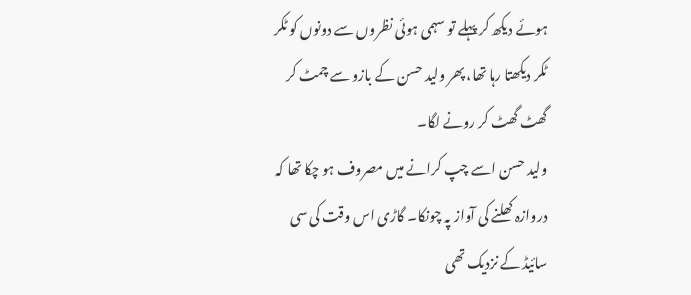ہوئے دیکھ کر پہلے تو سہمی ہوئی نظروں سے دونوں کو ٹکر ٹکر دیکھتا رہا تھا، پھر ولید حسن کے بازو سے چمٹ کر گھٹ گھٹ کر رونے لگا۔
ولید حسن اسے چپ کرانے میں مصروف ہو چکا تھا کہ دروازہ کھلنے کی آواز پہ چونکا۔ گاڑی اس وقت کی سی سائیڈ کے نزدیک تھی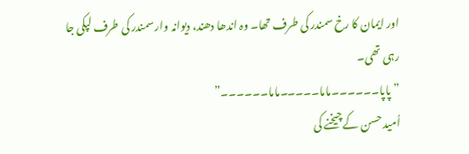اور ایمان کا رخ سمندر کی طرف تھا۔ وہ اندھا دھند، دیوانہ وار سمندر کی طرف لپکی جا
رہی تھی۔
” پاپا۔۔۔۔۔۔ماما۔۔۔۔۔ماما۔۔۔۔۔۔”
اُمید حسن کے چیخنے کی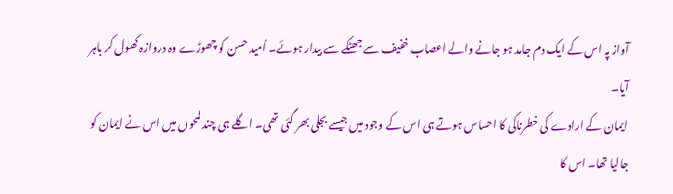آواز پہ اس کے ایک دم جامد ہو جانے والے اعصاب خفیف سے جھٹکے سے بیدار ہوئے۔ اُمید حسن کو چھوڑے وہ دروازہ کھول کر باہر آیا۔
ایمان کے ارادے کی خطرناکی کا احساس ہوتے ہی اس کے وجود میں جیسے بجلی بھر گئی تھی۔ اگلے ہی چند لمحوں میں اس نے ایمان کو جالیا تھا۔ اس کا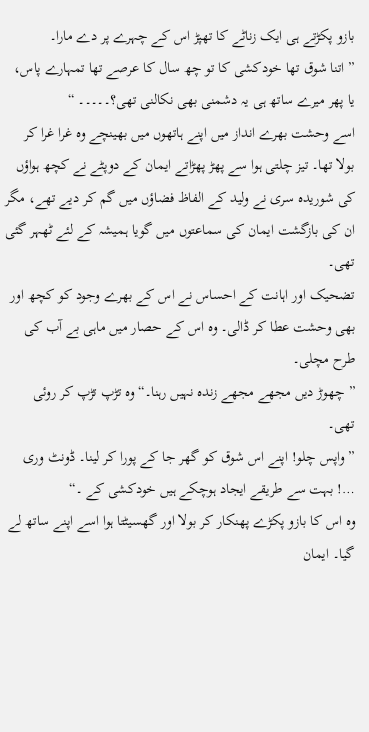بازو پکڑتے ہی ایک زناٹے کا تھپڑ اس کے چہرے پر دے مارا۔
” اتنا شوق تھا خودکشی کا تو چھ سال کا عرصے تھا تمہارے پاس، یا پھر میرے ساتھ ہی یہ دشمنی بھی نکالنی تھی؟۔۔۔۔۔ “
اسے وحشت بھرے انداز میں اپنے ہاتھوں میں بھینچے وہ غرا غرا کر بولا تھا۔ تیز چلتی ہوا سے پھڑ پھڑاتے ایمان کے دوپٹے نے کچھ ہواؤں کی شوریدہ سری نے ولید کے الفاظ فضاؤں میں گم کر دیے تھے، مگر ان کی بازگشت ایمان کی سماعتوں میں گویا ہمیشہ کے لئے ٹھہر گئی تھی۔
تضحیک اور اہانت کے احساس نے اس کے بھرے وجود کو کچھ اور بھی وحشت عطا کر ڈالی۔ وہ اس کے حصار میں ماہی بے آب کی طرح مچلی۔
” چھوڑ دیں مجھے مجھے زندہ نہیں رہنا۔“ وہ تڑپ تڑپ کر روئی تھی۔
” واپس چلو! اپنے اس شوق کو گھر جا کے پورا کر لینا۔ ڈونٹ وری …! بہت سے طریقے ایجاد ہوچکے ہیں خودکشی کے ۔“
وہ اس کا بازو پکڑے پھنکار کر بولا اور گھسیٹتا ہوا اسے اپنے ساتھ لے گیا۔ ایمان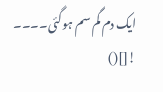ایک دم گم سم ہوگئی۔۔۔۔
![]()